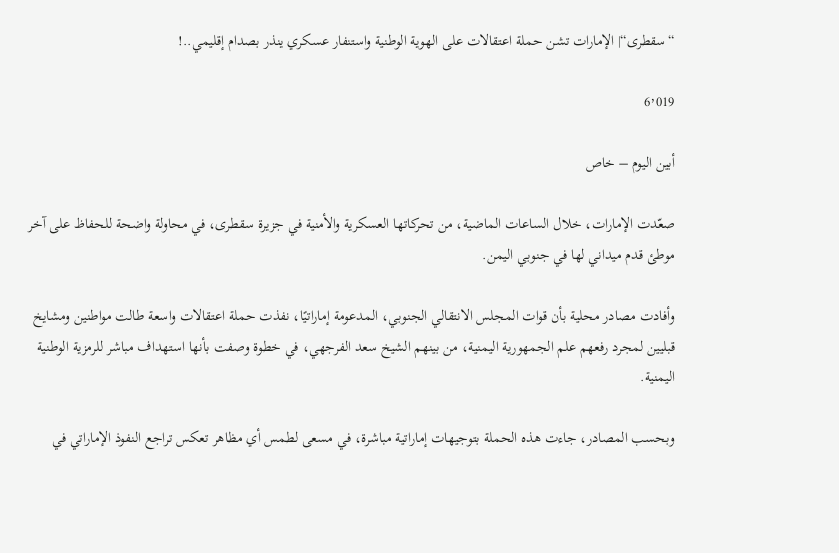“سقطرى“| الإمارات تشن حملة اعتقالات على الهوية الوطنية واستنفار عسكري ينذر بصدام إقليمي..!

6٬019

أبين اليوم – خاص

صعّدت الإمارات، خلال الساعات الماضية، من تحركاتها العسكرية والأمنية في جزيرة سقطرى، في محاولة واضحة للحفاظ على آخر موطئ قدم ميداني لها في جنوبي اليمن.

وأفادت مصادر محلية بأن قوات المجلس الانتقالي الجنوبي، المدعومة إماراتيًا، نفذت حملة اعتقالات واسعة طالت مواطنين ومشايخ قبليين لمجرد رفعهم علم الجمهورية اليمنية، من بينهم الشيخ سعد الفرجهي، في خطوة وصفت بأنها استهداف مباشر للرمزية الوطنية اليمنية.

وبحسب المصادر، جاءت هذه الحملة بتوجيهات إماراتية مباشرة، في مسعى لطمس أي مظاهر تعكس تراجع النفوذ الإماراتي في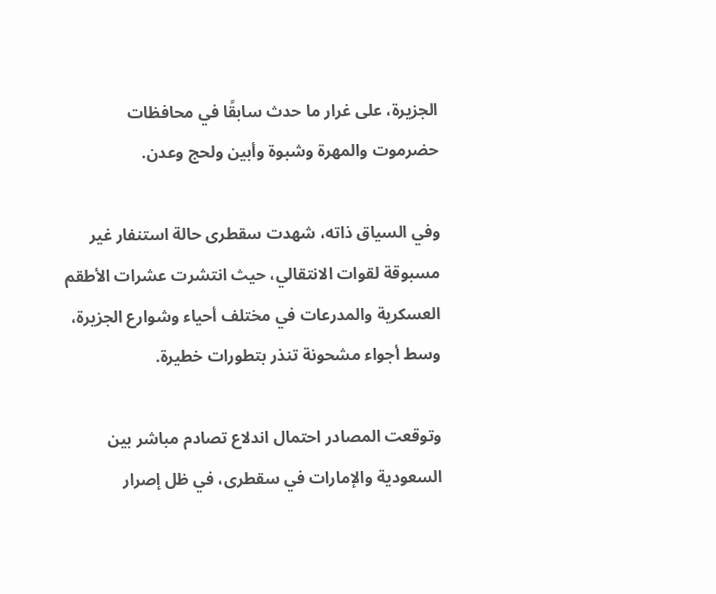الجزيرة، على غرار ما حدث سابقًا في محافظات حضرموت والمهرة وشبوة وأبين ولحج وعدن.

وفي السياق ذاته، شهدت سقطرى حالة استنفار غير مسبوقة لقوات الانتقالي، حيث انتشرت عشرات الأطقم العسكرية والمدرعات في مختلف أحياء وشوارع الجزيرة، وسط أجواء مشحونة تنذر بتطورات خطيرة.

وتوقعت المصادر احتمال اندلاع تصادم مباشر بين السعودية والإمارات في سقطرى، في ظل إصرار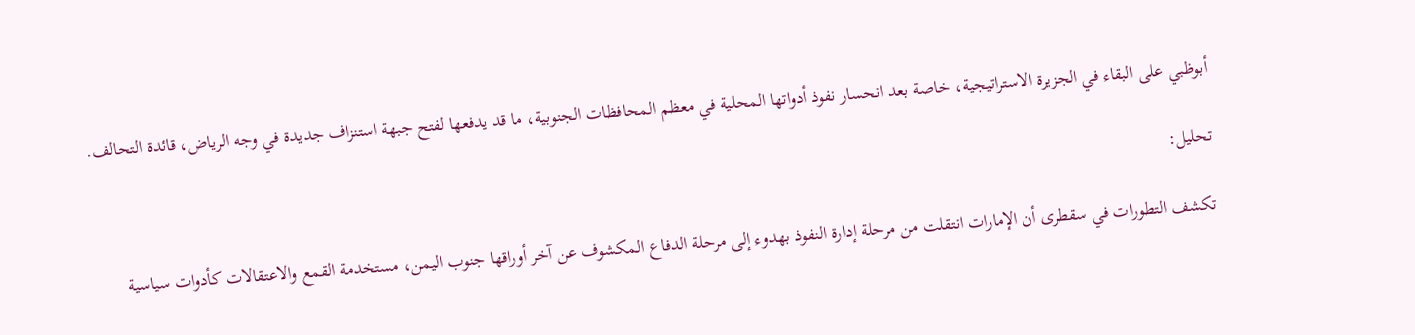أبوظبي على البقاء في الجزيرة الاستراتيجية، خاصة بعد انحسار نفوذ أدواتها المحلية في معظم المحافظات الجنوبية، ما قد يدفعها لفتح جبهة استنزاف جديدة في وجه الرياض، قائدة التحالف.

تحليل:

تكشف التطورات في سقطرى أن الإمارات انتقلت من مرحلة إدارة النفوذ بهدوء إلى مرحلة الدفاع المكشوف عن آخر أوراقها جنوب اليمن، مستخدمة القمع والاعتقالات كأدوات سياسية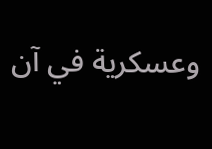وعسكرية في آن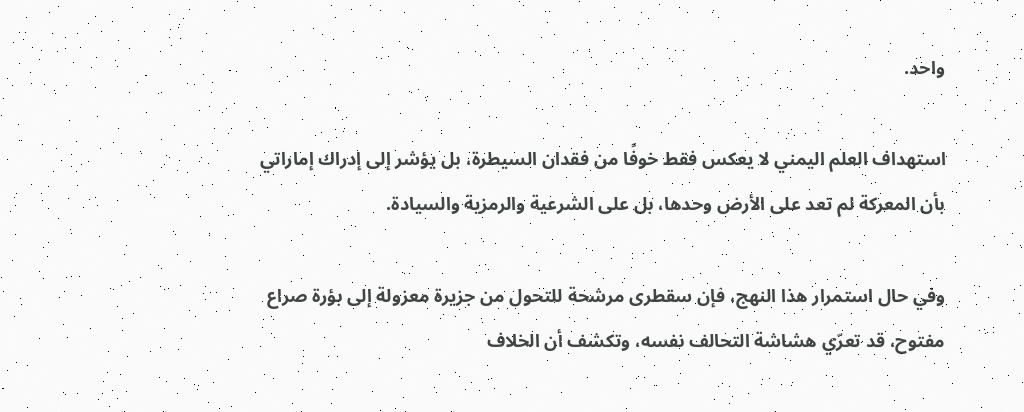واحد.

استهداف العلم اليمني لا يعكس فقط خوفًا من فقدان السيطرة، بل يؤشر إلى إدراك إماراتي بأن المعركة لم تعد على الأرض وحدها، بل على الشرعية والرمزية والسيادة.

وفي حال استمرار هذا النهج، فإن سقطرى مرشحة للتحول من جزيرة معزولة إلى بؤرة صراع مفتوح، قد تعرّي هشاشة التحالف نفسه، وتكشف أن الخلاف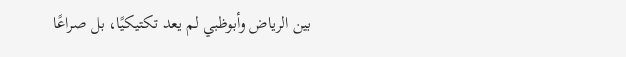بين الرياض وأبوظبي لم يعد تكتيكيًا، بل صراعًا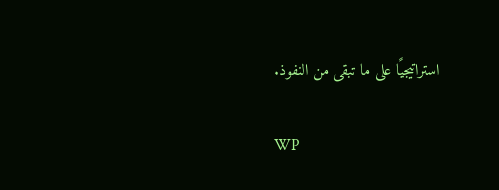استراتيجيًا على ما تبقى من النفوذ.

WP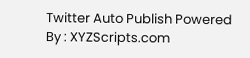Twitter Auto Publish Powered By : XYZScripts.com